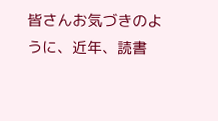皆さんお気づきのように、近年、読書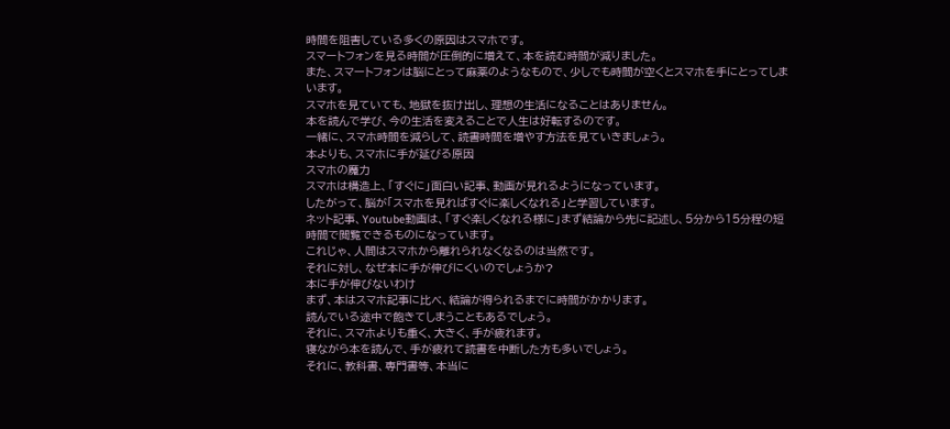時間を阻害している多くの原因はスマホです。
スマートフォンを見る時間が圧倒的に増えて、本を読む時間が減りました。
また、スマートフォンは脳にとって麻薬のようなもので、少しでも時間が空くとスマホを手にとってしまいます。
スマホを見ていても、地獄を抜け出し、理想の生活になることはありません。
本を読んで学び、今の生活を変えることで人生は好転するのです。
一緒に、スマホ時間を減らして、読書時間を増やす方法を見ていきましょう。
本よりも、スマホに手が延びる原因
スマホの魔力
スマホは構造上、「すぐに」面白い記事、動画が見れるようになっています。
したがって、脳が「スマホを見ればすぐに楽しくなれる」と学習しています。
ネット記事、Youtube動画は、「すぐ楽しくなれる様に」まず結論から先に記述し、5分から15分程の短時間で閲覧できるものになっています。
これじゃ、人間はスマホから離れられなくなるのは当然です。
それに対し、なぜ本に手が伸びにくいのでしょうか?
本に手が伸びないわけ
まず、本はスマホ記事に比べ、結論が得られるまでに時間がかかります。
読んでいる途中で飽きてしまうこともあるでしょう。
それに、スマホよりも重く、大きく、手が疲れます。
寝ながら本を読んで、手が疲れて読書を中断した方も多いでしょう。
それに、教科書、専門書等、本当に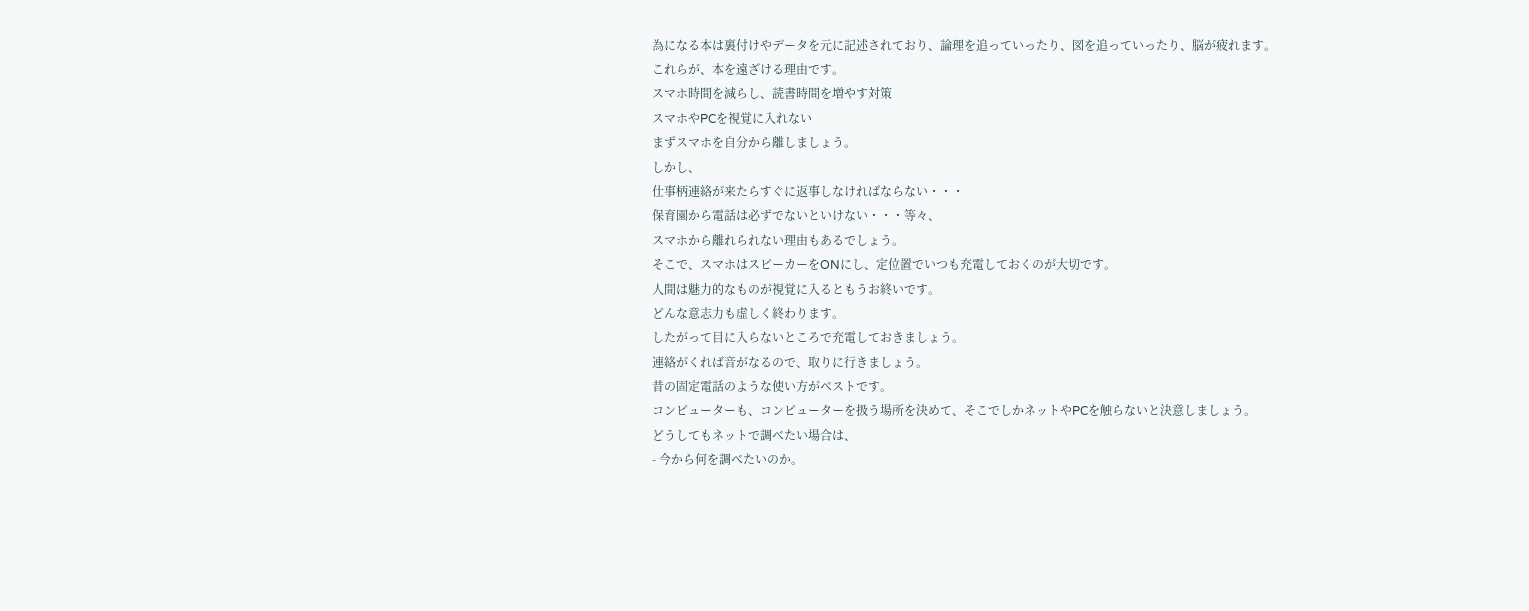為になる本は裏付けやデータを元に記述されており、論理を追っていったり、図を追っていったり、脳が疲れます。
これらが、本を遠ざける理由です。
スマホ時間を減らし、読書時間を増やす対策
スマホやPCを視覚に入れない
まずスマホを自分から離しましょう。
しかし、
仕事柄連絡が来たらすぐに返事しなければならない・・・
保育園から電話は必ずでないといけない・・・等々、
スマホから離れられない理由もあるでしょう。
そこで、スマホはスピーカーをONにし、定位置でいつも充電しておくのが大切です。
人間は魅力的なものが視覚に入るともうお終いです。
どんな意志力も虚しく終わります。
したがって目に入らないところで充電しておきましょう。
連絡がくれば音がなるので、取りに行きましょう。
昔の固定電話のような使い方がベストです。
コンピューターも、コンピューターを扱う場所を決めて、そこでしかネットやPCを触らないと決意しましょう。
どうしてもネットで調べたい場合は、
- 今から何を調べたいのか。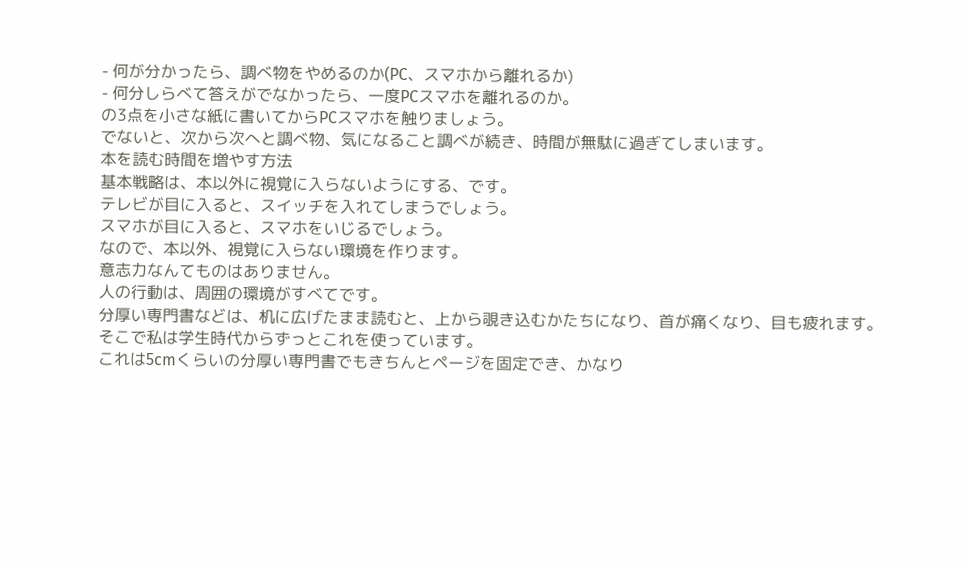- 何が分かったら、調べ物をやめるのか(PC、スマホから離れるか)
- 何分しらべて答えがでなかったら、一度PCスマホを離れるのか。
の3点を小さな紙に書いてからPCスマホを触りましょう。
でないと、次から次へと調べ物、気になること調べが続き、時間が無駄に過ぎてしまいます。
本を読む時間を増やす方法
基本戦略は、本以外に視覚に入らないようにする、です。
テレビが目に入ると、スイッチを入れてしまうでしょう。
スマホが目に入ると、スマホをいじるでしょう。
なので、本以外、視覚に入らない環境を作ります。
意志力なんてものはありません。
人の行動は、周囲の環境がすべてです。
分厚い専門書などは、机に広げたまま読むと、上から覗き込むかたちになり、首が痛くなり、目も疲れます。
そこで私は学生時代からずっとこれを使っています。
これは5cmくらいの分厚い専門書でもきちんとページを固定でき、かなり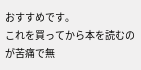おすすめです。
これを買ってから本を読むのが苦痛で無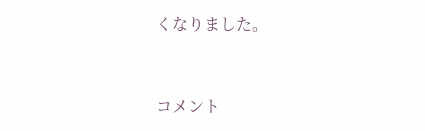くなりました。


コメント